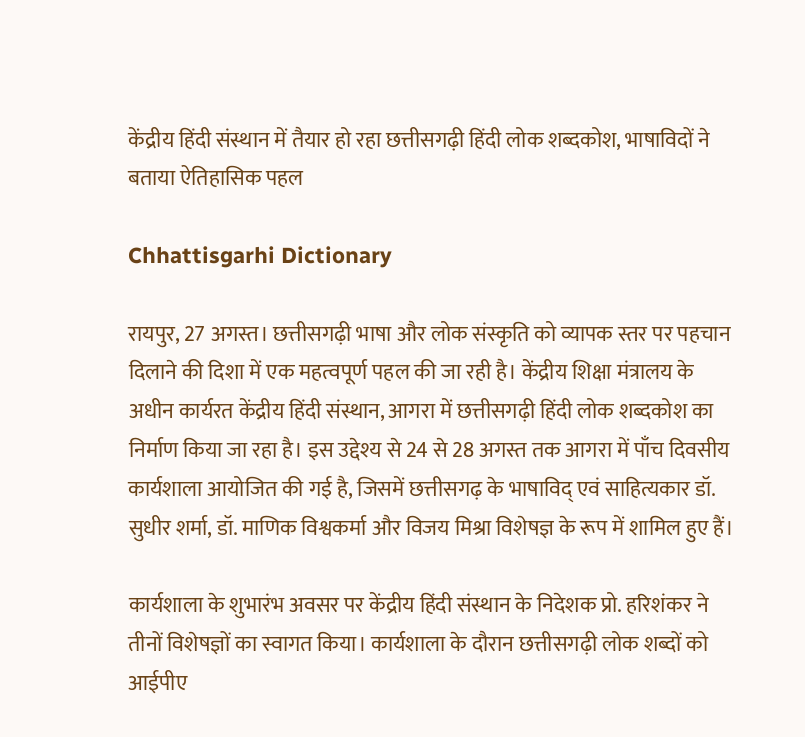केंद्रीय हिंदी संस्थान में तैयार हो रहा छत्तीसगढ़ी हिंदी लोक शब्दकोश, भाषाविदों ने बताया ऐतिहासिक पहल

Chhattisgarhi Dictionary

रायपुर, 27 अगस्त। छत्तीसगढ़ी भाषा और लोक संस्कृति को व्यापक स्तर पर पहचान दिलाने की दिशा में एक महत्वपूर्ण पहल की जा रही है। केंद्रीय शिक्षा मंत्रालय के अधीन कार्यरत केंद्रीय हिंदी संस्थान, आगरा में छत्तीसगढ़ी हिंदी लोक शब्दकोश का निर्माण किया जा रहा है। इस उद्देश्य से 24 से 28 अगस्त तक आगरा में पाँच दिवसीय कार्यशाला आयोजित की गई है, जिसमें छत्तीसगढ़ के भाषाविद् एवं साहित्यकार डॉ. सुधीर शर्मा, डॉ. माणिक विश्वकर्मा और विजय मिश्रा विशेषज्ञ के रूप में शामिल हुए हैं।

कार्यशाला के शुभारंभ अवसर पर केंद्रीय हिंदी संस्थान के निदेशक प्रो. हरिशंकर ने तीनों विशेषज्ञों का स्वागत किया। कार्यशाला के दौरान छत्तीसगढ़ी लोक शब्दों को आईपीए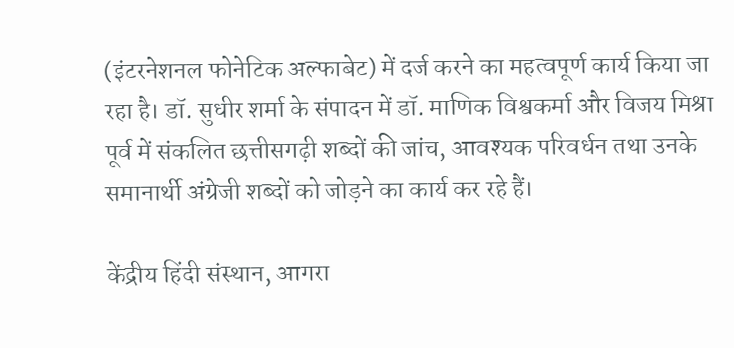(इंटरनेशनल फोनेटिक अल्फाबेट) में दर्ज करने का महत्वपूर्ण कार्य किया जा रहा है। डॉ. सुधीर शर्मा के संपादन में डॉ. माणिक विश्वकर्मा और विजय मिश्रा पूर्व में संकलित छत्तीसगढ़ी शब्दों की जांच, आवश्यक परिवर्धन तथा उनके समानार्थी अंग्रेजी शब्दों को जोड़ने का कार्य कर रहे हैं।

केंद्रीय हिंदी संस्थान, आगरा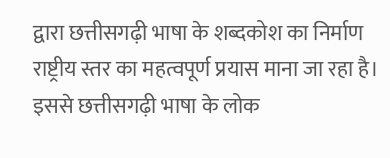द्वारा छत्तीसगढ़ी भाषा के शब्दकोश का निर्माण राष्ट्रीय स्तर का महत्वपूर्ण प्रयास माना जा रहा है। इससे छत्तीसगढ़ी भाषा के लोक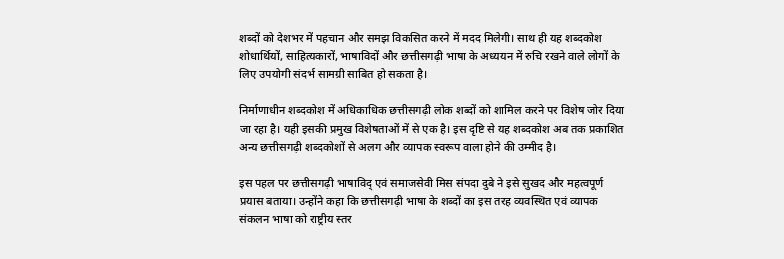शब्दों को देशभर में पहचान और समझ विकसित करने में मदद मिलेगी। साथ ही यह शब्दकोश शोधार्थियों, साहित्यकारों, भाषाविदों और छत्तीसगढ़ी भाषा के अध्ययन में रुचि रखने वाले लोगों के लिए उपयोगी संदर्भ सामग्री साबित हो सकता है।

निर्माणाधीन शब्दकोश में अधिकाधिक छत्तीसगढ़ी लोक शब्दों को शामिल करने पर विशेष जोर दिया जा रहा है। यही इसकी प्रमुख विशेषताओं में से एक है। इस दृष्टि से यह शब्दकोश अब तक प्रकाशित अन्य छत्तीसगढ़ी शब्दकोशों से अलग और व्यापक स्वरूप वाला होने की उम्मीद है।

इस पहल पर छत्तीसगढ़ी भाषाविद् एवं समाजसेवी मिस संपदा दुबे ने इसे सुखद और महत्वपूर्ण प्रयास बताया। उन्होंने कहा कि छत्तीसगढ़ी भाषा के शब्दों का इस तरह व्यवस्थित एवं व्यापक संकलन भाषा को राष्ट्रीय स्तर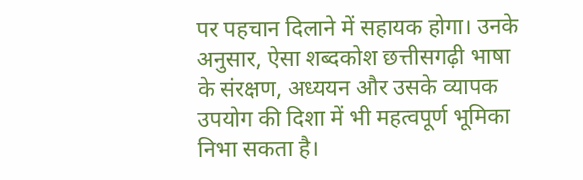पर पहचान दिलाने में सहायक होगा। उनके अनुसार, ऐसा शब्दकोश छत्तीसगढ़ी भाषा के संरक्षण, अध्ययन और उसके व्यापक उपयोग की दिशा में भी महत्वपूर्ण भूमिका निभा सकता है।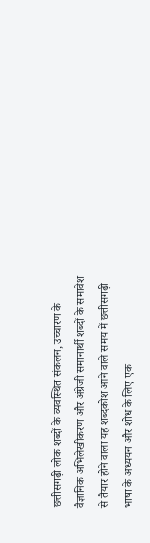छत्तीसगढ़ी लोक शब्दों के व्यवस्थित संकलन, उच्चारण के वैज्ञानिक अभिलेखीकरण और अंग्रेजी समानार्थी शब्दों के समावेश से तैयार होने वाला यह शब्दकोश आने वाले समय में छत्तीसगढ़ी भाषा के अध्ययन और शोध के लिए एक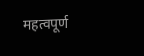महत्वपूर्ण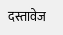दस्तावेज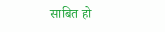साबित हो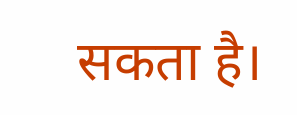सकता है।